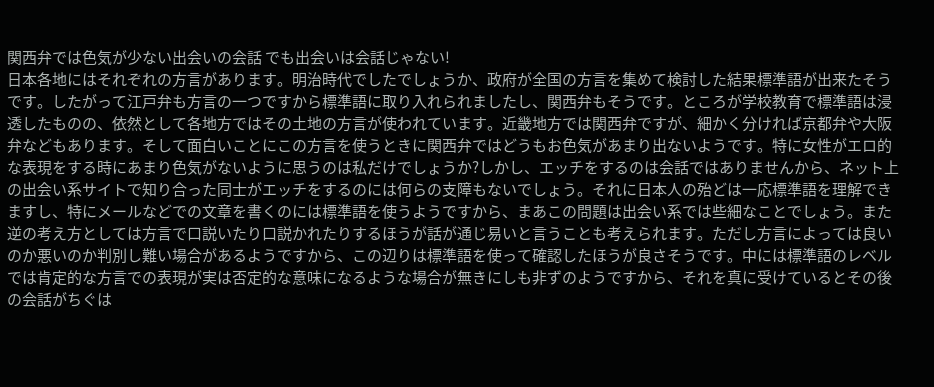関西弁では色気が少ない出会いの会話 でも出会いは会話じゃない!
日本各地にはそれぞれの方言があります。明治時代でしたでしょうか、政府が全国の方言を集めて検討した結果標準語が出来たそうです。したがって江戸弁も方言の一つですから標準語に取り入れられましたし、関西弁もそうです。ところが学校教育で標準語は浸透したものの、依然として各地方ではその土地の方言が使われています。近畿地方では関西弁ですが、細かく分ければ京都弁や大阪弁などもあります。そして面白いことにこの方言を使うときに関西弁ではどうもお色気があまり出ないようです。特に女性がエロ的な表現をする時にあまり色気がないように思うのは私だけでしょうか?しかし、エッチをするのは会話ではありませんから、ネット上の出会い系サイトで知り合った同士がエッチをするのには何らの支障もないでしょう。それに日本人の殆どは一応標準語を理解できますし、特にメールなどでの文章を書くのには標準語を使うようですから、まあこの問題は出会い系では些細なことでしょう。また逆の考え方としては方言で口説いたり口説かれたりするほうが話が通じ易いと言うことも考えられます。ただし方言によっては良いのか悪いのか判別し難い場合があるようですから、この辺りは標準語を使って確認したほうが良さそうです。中には標準語のレベルでは肯定的な方言での表現が実は否定的な意味になるような場合が無きにしも非ずのようですから、それを真に受けているとその後の会話がちぐは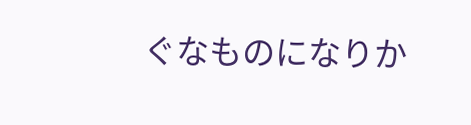ぐなものになりか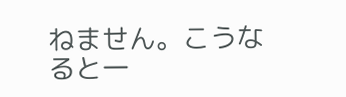ねません。こうなると一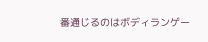番通じるのはボディランゲー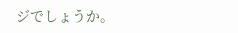ジでしょうか。